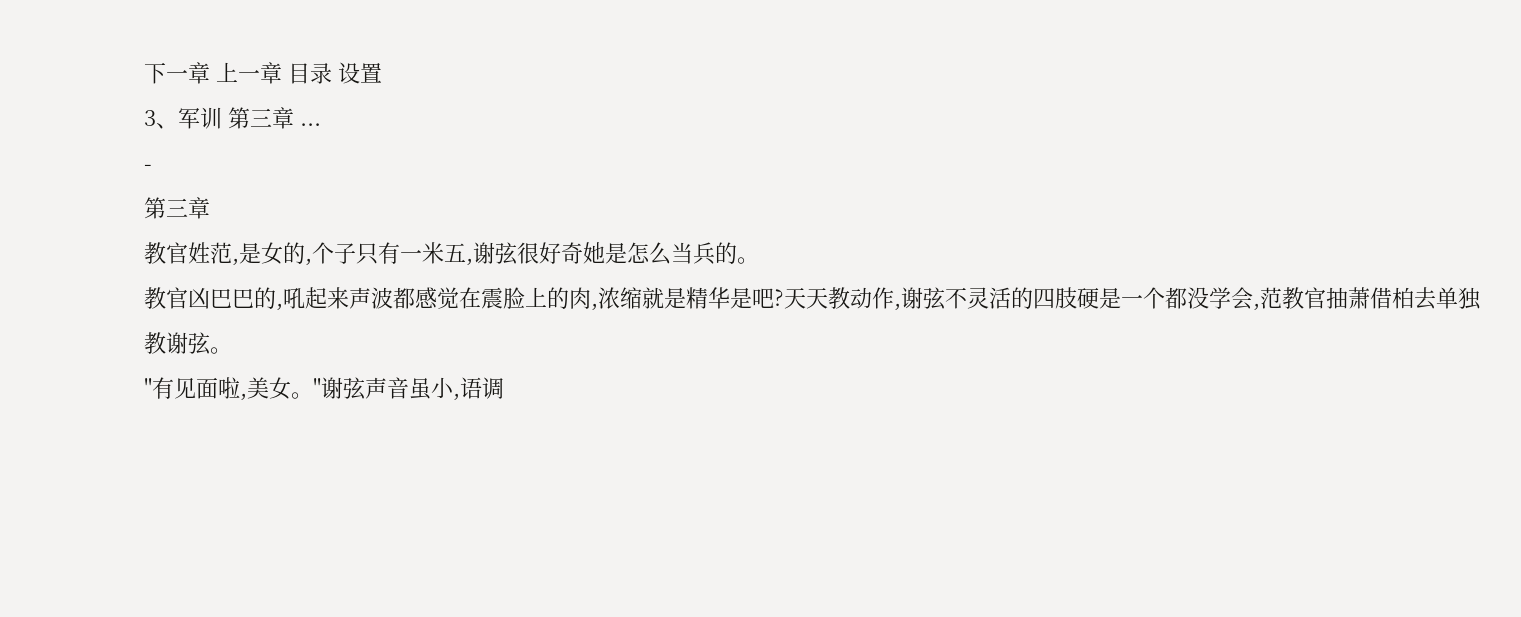下一章 上一章 目录 设置
3、军训 第三章 ...
-
第三章
教官姓范,是女的,个子只有一米五,谢弦很好奇她是怎么当兵的。
教官凶巴巴的,吼起来声波都感觉在震脸上的肉,浓缩就是精华是吧?天天教动作,谢弦不灵活的四肢硬是一个都没学会,范教官抽萧借柏去单独教谢弦。
"有见面啦,美女。"谢弦声音虽小,语调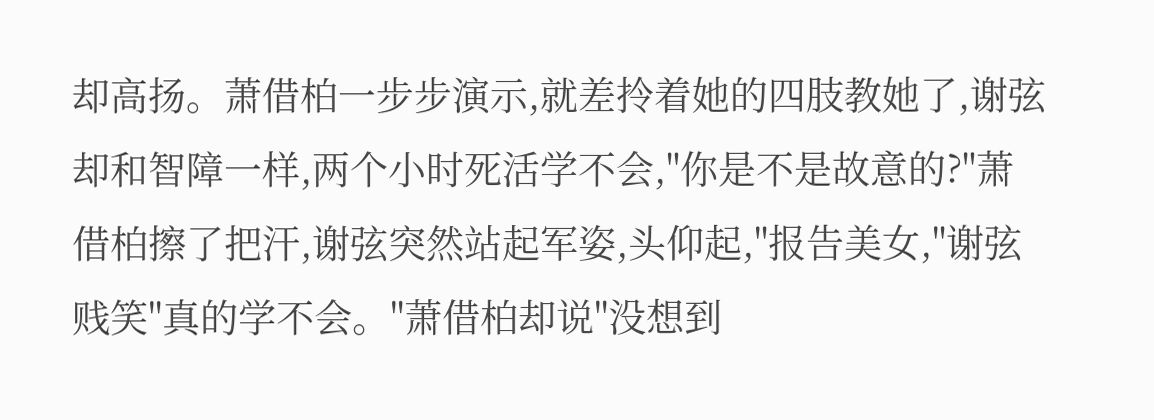却高扬。萧借柏一步步演示,就差拎着她的四肢教她了,谢弦却和智障一样,两个小时死活学不会,"你是不是故意的?"萧借柏擦了把汗,谢弦突然站起军姿,头仰起,"报告美女,"谢弦贱笑"真的学不会。"萧借柏却说"没想到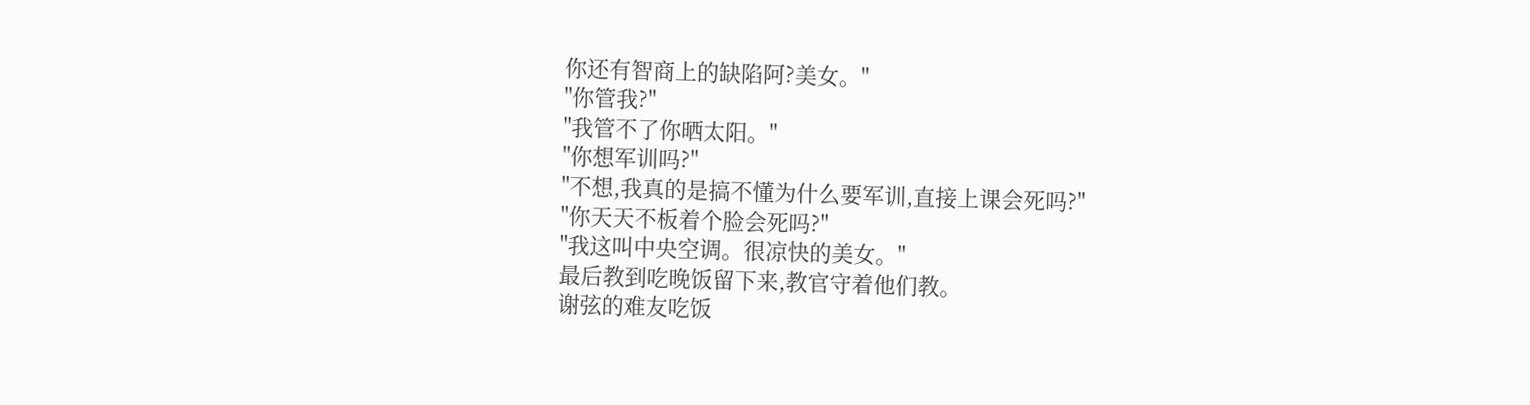你还有智商上的缺陷阿?美女。"
"你管我?"
"我管不了你晒太阳。"
"你想军训吗?"
"不想,我真的是搞不懂为什么要军训,直接上课会死吗?"
"你天天不板着个脸会死吗?"
"我这叫中央空调。很凉快的美女。"
最后教到吃晚饭留下来,教官守着他们教。
谢弦的难友吃饭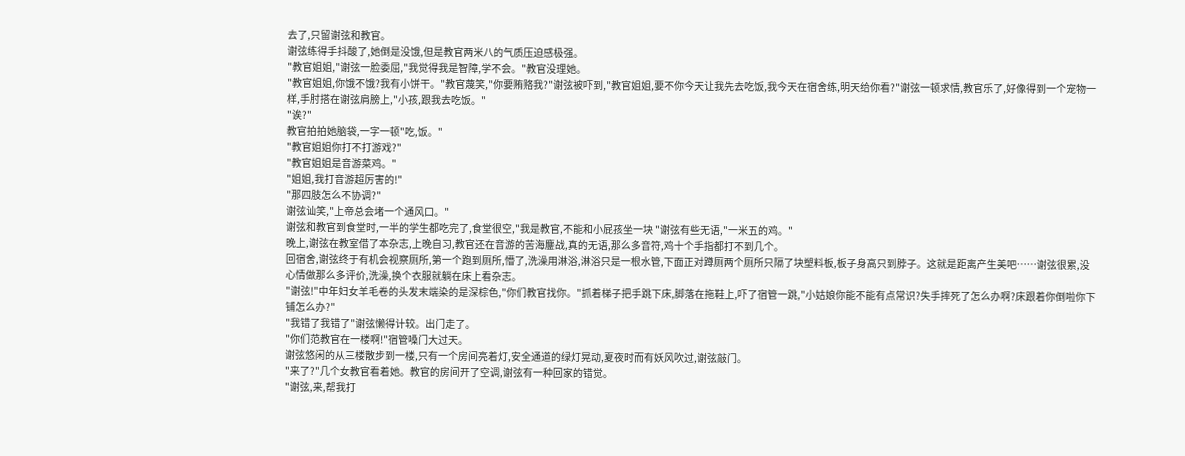去了,只留谢弦和教官。
谢弦练得手抖酸了,她倒是没饿,但是教官两米八的气质压迫感极强。
"教官姐姐,"谢弦一脸委屈,"我觉得我是智障,学不会。"教官没理她。
"教官姐姐,你饿不饿?我有小饼干。"教官蔑笑,"你要贿赂我?"谢弦被吓到,"教官姐姐,要不你今天让我先去吃饭,我今天在宿舍练,明天给你看?"谢弦一顿求情,教官乐了,好像得到一个宠物一样,手肘搭在谢弦肩膀上,"小孩,跟我去吃饭。"
"诶?"
教官拍拍她脑袋,一字一顿"吃,饭。"
"教官姐姐你打不打游戏?"
"教官姐姐是音游菜鸡。"
"姐姐,我打音游超厉害的!"
"那四肢怎么不协调?"
谢弦讪笑,"上帝总会堵一个通风口。"
谢弦和教官到食堂时,一半的学生都吃完了,食堂很空,"我是教官,不能和小屁孩坐一块 "谢弦有些无语,"一米五的鸡。"
晚上,谢弦在教室借了本杂志,上晚自习,教官还在音游的苦海鏖战,真的无语,那么多音符,鸡十个手指都打不到几个。
回宿舍,谢弦终于有机会视察厕所,第一个跑到厕所,懵了,洗澡用淋浴,淋浴只是一根水管,下面正对蹲厕两个厕所只隔了块塑料板,板子身高只到脖子。这就是距离产生美吧……谢弦很累,没心情做那么多评价,洗澡,换个衣服就躺在床上看杂志。
"谢弦!"中年妇女羊毛卷的头发末端染的是深棕色,"你们教官找你。"抓着梯子把手跳下床,脚落在拖鞋上,吓了宿管一跳,"小姑娘你能不能有点常识?失手摔死了怎么办啊?床跟着你倒啦你下铺怎么办?"
"我错了我错了"谢弦懒得计较。出门走了。
"你们范教官在一楼啊!"宿管嗓门大过天。
谢弦悠闲的从三楼散步到一楼,只有一个房间亮着灯,安全通道的绿灯晃动,夏夜时而有妖风吹过,谢弦敲门。
"来了?"几个女教官看着她。教官的房间开了空调,谢弦有一种回家的错觉。
"谢弦,来,帮我打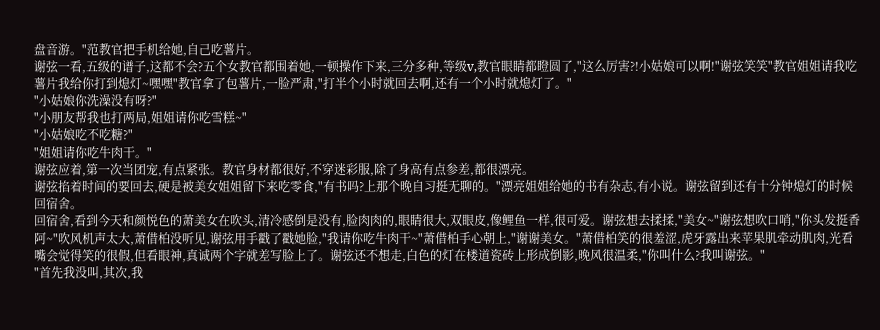盘音游。"范教官把手机给她,自己吃薯片。
谢弦一看,五级的谱子,这都不会?五个女教官都围着她,一顿操作下来,三分多种,等级v,教官眼睛都瞪圆了,"这么厉害?!小姑娘可以啊!"谢弦笑笑"教官姐姐请我吃薯片我给你打到熄灯~嘿嘿"教官拿了包薯片,一脸严肃,"打半个小时就回去啊,还有一个小时就熄灯了。"
"小姑娘你洗澡没有呀?"
"小朋友帮我也打两局,姐姐请你吃雪糕~"
"小姑娘吃不吃糖?"
"姐姐请你吃牛肉干。"
谢弦应着,第一次当团宠,有点紧张。教官身材都很好,不穿迷彩服,除了身高有点参差,都很漂亮。
谢弦掐着时间的要回去,硬是被美女姐姐留下来吃零食,"有书吗?上那个晚自习挺无聊的。"漂亮姐姐给她的书有杂志,有小说。谢弦留到还有十分钟熄灯的时候回宿舍。
回宿舍,看到今天和颜悦色的萧美女在吹头,清冷感倒是没有,脸肉肉的,眼睛很大,双眼皮,像鲤鱼一样,很可爱。谢弦想去揉揉,"美女~"谢弦想吹口哨,"你头发挺香阿~"吹风机声太大,萧借柏没听见,谢弦用手戳了戳她脸,"我请你吃牛肉干~"萧借柏手心朝上,"谢谢美女。"萧借柏笑的很羞涩,虎牙露出来苹果肌牵动肌肉,光看嘴会觉得笑的很假,但看眼神,真诚两个字就差写脸上了。谢弦还不想走,白色的灯在楼道瓷砖上形成倒影,晚风很温柔,"你叫什么?我叫谢弦。"
"首先我没叫,其次,我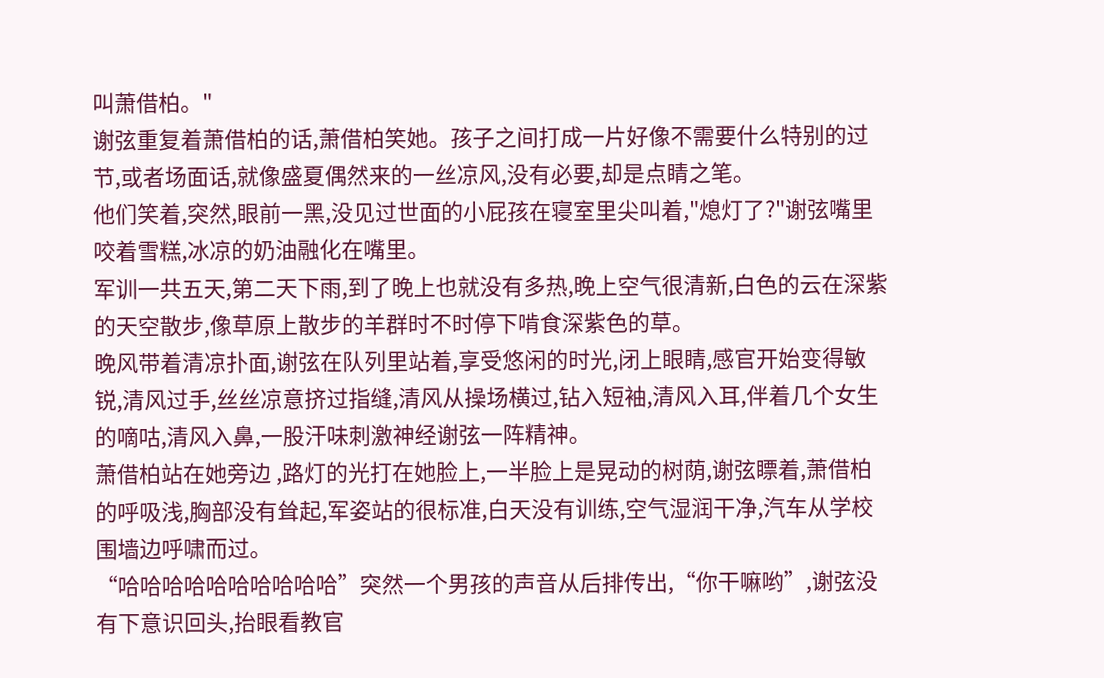叫萧借柏。"
谢弦重复着萧借柏的话,萧借柏笑她。孩子之间打成一片好像不需要什么特别的过节,或者场面话,就像盛夏偶然来的一丝凉风,没有必要,却是点睛之笔。
他们笑着,突然,眼前一黑,没见过世面的小屁孩在寝室里尖叫着,"熄灯了?"谢弦嘴里咬着雪糕,冰凉的奶油融化在嘴里。
军训一共五天,第二天下雨,到了晚上也就没有多热,晚上空气很清新,白色的云在深紫的天空散步,像草原上散步的羊群时不时停下啃食深紫色的草。
晚风带着清凉扑面,谢弦在队列里站着,享受悠闲的时光,闭上眼睛,感官开始变得敏锐,清风过手,丝丝凉意挤过指缝,清风从操场横过,钻入短袖,清风入耳,伴着几个女生的嘀咕,清风入鼻,一股汗味刺激神经谢弦一阵精神。
萧借柏站在她旁边 ,路灯的光打在她脸上,一半脸上是晃动的树荫,谢弦瞟着,萧借柏的呼吸浅,胸部没有耸起,军姿站的很标准,白天没有训练,空气湿润干净,汽车从学校围墙边呼啸而过。
“哈哈哈哈哈哈哈哈哈哈”突然一个男孩的声音从后排传出,“你干嘛哟”,谢弦没有下意识回头,抬眼看教官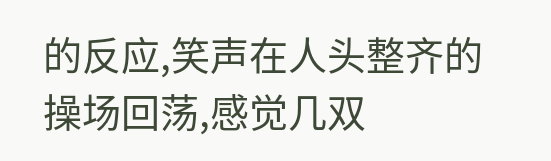的反应,笑声在人头整齐的操场回荡,感觉几双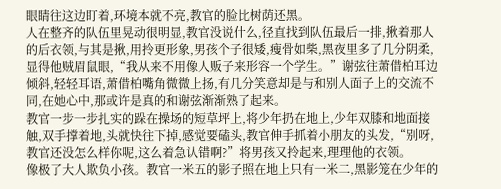眼睛往这边盯着,环境本就不亮,教官的脸比树荫还黑。
人在整齐的队伍里晃动很明显,教官没说什么,径直找到队伍最后一排,揪着那人的后衣领,与其是揪,用拎更形象,男孩个子很矮,瘦骨如柴,黑夜里多了几分阴柔,显得他贼眉鼠眼,“我从来不用像人贩子来形容一个学生。”谢弦往萧借柏耳边倾斜,轻轻耳语,萧借柏嘴角微微上扬,有几分笑意却是与和别人面子上的交流不同,在她心中,那或许是真的和谢弦渐渐熟了起来。
教官一步一步扎实的跺在操场的短草坪上,将少年扔在地上,少年双膝和地面接触,双手撑着地,头就快往下掉,感觉要磕头,教官伸手抓着小朋友的头发,“别呀,教官还没怎么样你呢,这么着急认错啊?”将男孩又拎起来,理理他的衣领。
像极了大人欺负小孩。教官一米五的影子照在地上只有一米二,黑影笼在少年的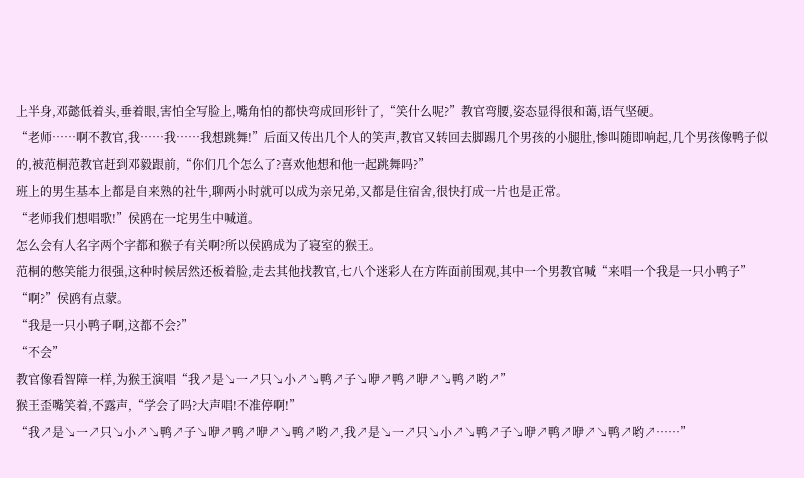上半身,邓懿低着头,垂着眼,害怕全写脸上,嘴角怕的都快弯成回形针了,“笑什么呢?”教官弯腰,姿态显得很和蔼,语气坚硬。
“老师……啊不教官,我……我……我想跳舞!”后面又传出几个人的笑声,教官又转回去脚踢几个男孩的小腿肚,惨叫随即响起,几个男孩像鸭子似的,被范桐范教官赶到邓毅跟前,“你们几个怎么了?喜欢他想和他一起跳舞吗?”
班上的男生基本上都是自来熟的社牛,聊两小时就可以成为亲兄弟,又都是住宿舍,很快打成一片也是正常。
“老师我们想唱歌!”侯鸥在一坨男生中喊道。
怎么会有人名字两个字都和猴子有关啊?所以侯鸥成为了寝室的猴王。
范桐的憋笑能力很强,这种时候居然还板着脸,走去其他找教官,七八个迷彩人在方阵面前围观,其中一个男教官喊“来唱一个我是一只小鸭子”
“啊?”侯鸥有点蒙。
“我是一只小鸭子啊,这都不会?”
“不会”
教官像看智障一样,为猴王演唱“我↗是↘一↗只↘小↗↘鸭↗子↘咿↗鸭↗咿↗↘鸭↗哟↗”
猴王歪嘴笑着,不露声,“学会了吗?大声唱!不准停啊!”
“我↗是↘一↗只↘小↗↘鸭↗子↘咿↗鸭↗咿↗↘鸭↗哟↗,我↗是↘一↗只↘小↗↘鸭↗子↘咿↗鸭↗咿↗↘鸭↗哟↗……”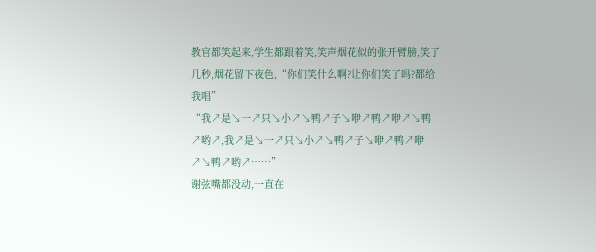教官都笑起来,学生都跟着笑,笑声烟花似的张开臂膀,笑了几秒,烟花留下夜色,“你们笑什么啊?让你们笑了吗?都给我唱”
“我↗是↘一↗只↘小↗↘鸭↗子↘咿↗鸭↗咿↗↘鸭↗哟↗,我↗是↘一↗只↘小↗↘鸭↗子↘咿↗鸭↗咿↗↘鸭↗哟↗……”
谢弦嘴都没动,一直在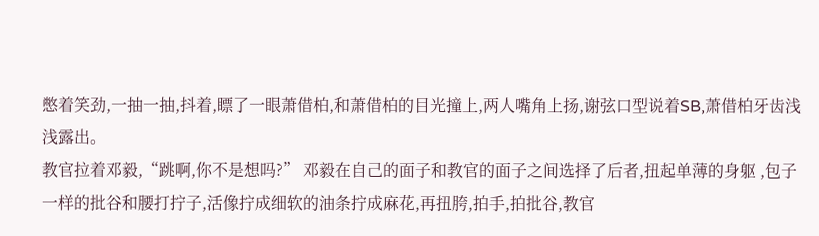憋着笑劲,一抽一抽,抖着,瞟了一眼萧借柏,和萧借柏的目光撞上,两人嘴角上扬,谢弦口型说着SB,萧借柏牙齿浅浅露出。
教官拉着邓毅,“跳啊,你不是想吗?” 邓毅在自己的面子和教官的面子之间选择了后者,扭起单薄的身躯 ,包子一样的批谷和腰打拧子,活像拧成细软的油条拧成麻花,再扭胯,拍手,拍批谷,教官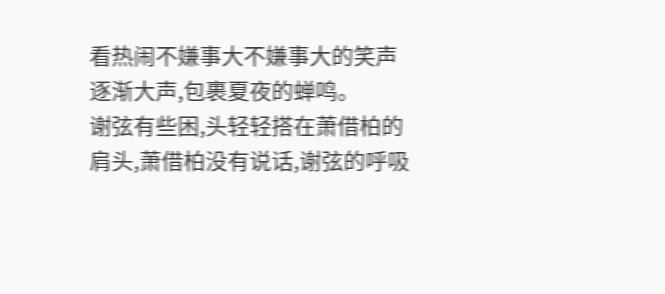看热闹不嫌事大不嫌事大的笑声逐渐大声,包裹夏夜的蝉鸣。
谢弦有些困,头轻轻搭在萧借柏的肩头,萧借柏没有说话,谢弦的呼吸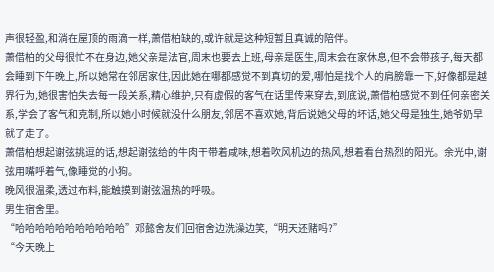声很轻盈,和淌在屋顶的雨滴一样,萧借柏缺的,或许就是这种短暂且真诚的陪伴。
萧借柏的父母很忙不在身边,她父亲是法官,周末也要去上班,母亲是医生,周末会在家休息,但不会带孩子,每天都会睡到下午晚上,所以她常在邻居家住,因此她在哪都感觉不到真切的爱,哪怕是找个人的肩膀靠一下,好像都是越界行为,她很害怕失去每一段关系,精心维护,只有虚假的客气在话里传来穿去,到底说,萧借柏感觉不到任何亲密关系,学会了客气和克制,所以她小时候就没什么朋友,邻居不喜欢她,背后说她父母的坏话,她父母是独生,她爷奶早就了走了。
萧借柏想起谢弦挑逗的话,想起谢弦给的牛肉干带着咸味,想着吹风机边的热风,想着看台热烈的阳光。余光中,谢弦用嘴呼着气,像睡觉的小狗。
晚风很温柔,透过布料,能触摸到谢弦温热的呼吸。
男生宿舍里。
“哈哈哈哈哈哈哈哈哈哈哈”邓懿舍友们回宿舍边洗澡边笑,“明天还赌吗?”
“今天晚上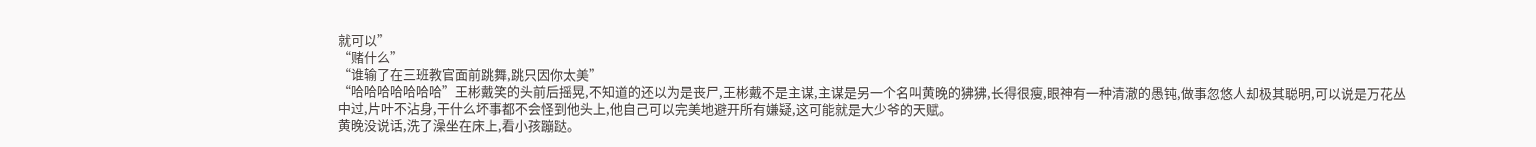就可以”
“赌什么”
“谁输了在三班教官面前跳舞,跳只因你太美”
“哈哈哈哈哈哈哈”王彬戴笑的头前后摇晃,不知道的还以为是丧尸,王彬戴不是主谋,主谋是另一个名叫黄晚的狒狒,长得很瘦,眼神有一种清澈的愚钝,做事忽悠人却极其聪明,可以说是万花丛中过,片叶不沾身,干什么坏事都不会怪到他头上,他自己可以完美地避开所有嫌疑,这可能就是大少爷的天赋。
黄晚没说话,洗了澡坐在床上,看小孩蹦跶。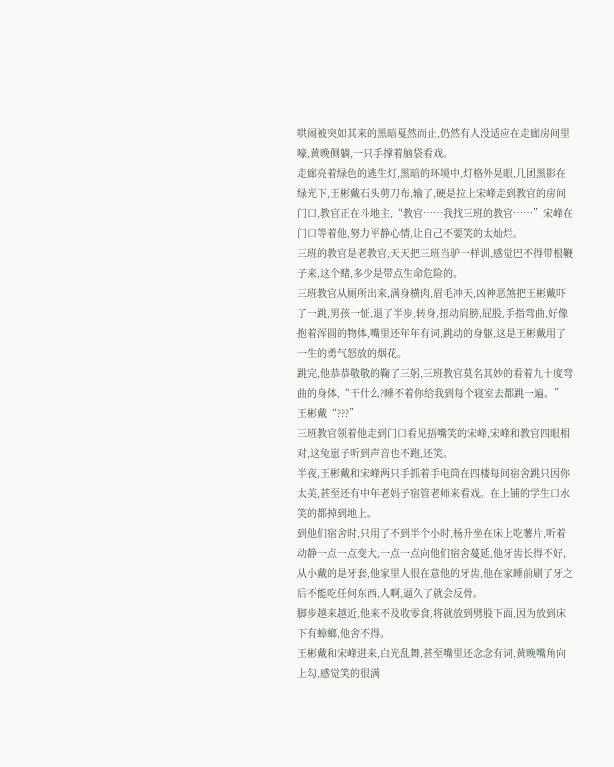哄闹被突如其来的黑暗戛然而止,仍然有人没适应在走廊房间里嚎,黄晚侧躺,一只手撑着脑袋看戏。
走廊亮着绿色的逃生灯,黑暗的环境中,灯格外晃眼,几团黑影在绿光下,王彬戴石头剪刀布,输了,硬是拉上宋峰走到教官的房间门口,教官正在斗地主,“教官……我找三班的教官……”宋峰在门口等着他,努力平静心情,让自己不要笑的太灿烂。
三班的教官是老教官,天天把三班当驴一样训,感觉巴不得带根鞭子来,这个赌,多少是带点生命危险的。
三班教官从厕所出来,满身横肉,眉毛冲天,凶神恶煞把王彬戴吓了一跳,男孩一怔,退了半步,转身,扭动肩膀,屁股,手指弯曲,好像抱着浑圆的物体,嘴里还年年有词,跳动的身躯,这是王彬戴用了一生的勇气怒放的烟花。
跳完,他恭恭敬敬的鞠了三躬,三班教官莫名其妙的看着九十度弯曲的身体,“干什么?睡不着你给我到每个寝室去都跳一遍。”
王彬戴“???”
三班教官领着他走到门口看见捂嘴笑的宋峰,宋峰和教官四眼相对,这兔崽子听到声音也不跑,还笑。
半夜,王彬戴和宋峰两只手抓着手电筒在四楼每间宿舍跳只因你太美,甚至还有中年老妈子宿管老师来看戏。在上铺的学生口水笑的都掉到地上。
到他们宿舍时,只用了不到半个小时,杨升坐在床上吃薯片,听着动静一点一点变大,一点一点向他们宿舍蔓延,他牙齿长得不好,从小戴的是牙套,他家里人很在意他的牙齿,他在家睡前刷了牙之后不能吃任何东西,人啊,逼久了就会反骨。
脚步越来越近,他来不及收零食,将就放到劈股下面,因为放到床下有蟑螂,他舍不得。
王彬戴和宋峰进来,白光乱舞,甚至嘴里还念念有词,黄晚嘴角向上勾,感觉笑的很满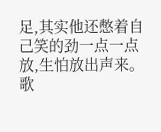足,其实他还憋着自己笑的劲一点一点放,生怕放出声来。
歌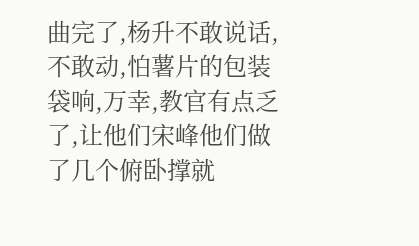曲完了,杨升不敢说话,不敢动,怕薯片的包装袋响,万幸,教官有点乏了,让他们宋峰他们做了几个俯卧撑就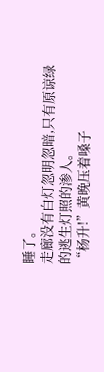睡了。
走廊没有白灯忽明忽暗,只有原谅绿的逃生灯照的渗人。
“杨升!”黄晚压着嗓子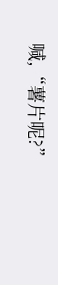喊,“薯片呢?”